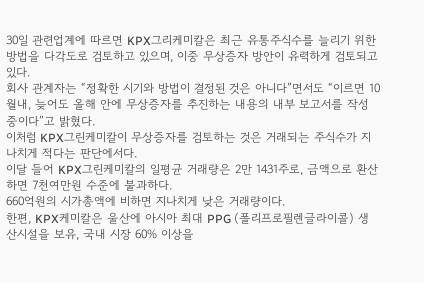30일 관련업계에 따르면 KPX그리케미칼은 최근 유통주식수를 늘리기 위한 방법을 다각도로 검토하고 있으며, 이중 무상증자 방안이 유력하게 검토되고 있다.
회사 관계자는 “정확한 시기와 방법이 결정된 것은 아니다”면서도 “이르면 10월내, 늦어도 올해 안에 무상증자를 추진하는 내용의 내부 보고서를 작성중이다”고 밝혔다.
이처럼 KPX그린케미칼이 무상증자를 검토하는 것은 거래되는 주식수가 지나치게 적다는 판단에서다.
이달 들어 KPX그린케미칼의 일평균 거래량은 2만 1431주로, 금액으로 환산하면 7천여만원 수준에 불과하다.
660억원의 시가총액에 비하면 지나치게 낮은 거래량이다.
한편, KPX케미칼은 울산에 아시아 최대 PPG (폴리프로필렌글라이콜) 생산시설을 보유, 국내 시장 60% 이상을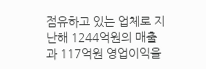점유하고 있는 업체로 지난해 1244억원의 매출과 117억원 영업이익을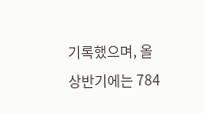기록했으며, 올 상반기에는 784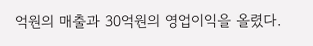억원의 매출과 30억원의 영업이익을 올렸다.